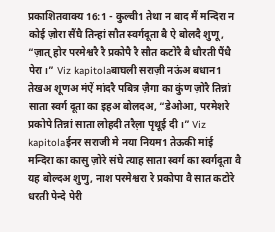प्रकाशितवाक्य 16:1 - कुल्वी1 तेथा न बाद मैं मन्दिरा न कोई ज़ोरा सैंघै तिन्हां सौत स्वर्गदूता बै ऐ बोलदै शुणू, “ज़ात् होर परमेश्वरै रै प्रकोपै रै सौत कटोरै बै धौरती पैंधै पेरा।” Viz kapitolaबाघली सराज़ी नऊंअ बधान1 तेखअ शूणअ मंऐं मांदरै पबित्र ज़ैगा का कुंण ज़ोरै तिन्नां साता स्वर्ग दूता का इहअ बोलदअ, “डेओआ, परमेशरे प्रकोपे तिन्नां साता लोहदी तरैल़ा पृथूई दी।” Viz kapitolaईनर सराजी मे नया नियम1 तेऊकी मांई मन्दिरा का कासु ज़ोरे संघे त्याह साता स्वर्ग का स्वर्गदूता वै यह बोल्दअ शुणु, नाश परमेश्वरा रे प्रकोपा वै सात कटोरे धरती पेन्दे पेरी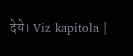देये। Viz kapitola |